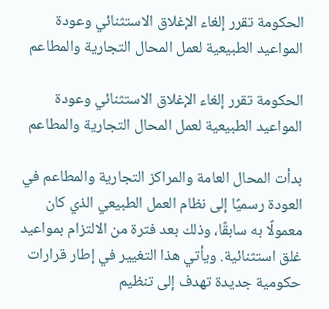الحكومة تقرر إلغاء الإغلاق الاستثنائي وعودة المواعيد الطبيعية لعمل المحال التجارية والمطاعم

الحكومة تقرر إلغاء الإغلاق الاستثنائي وعودة المواعيد الطبيعية لعمل المحال التجارية والمطاعم

بدأت المحال العامة والمراكز التجارية والمطاعم في العودة رسميًا إلى نظام العمل الطبيعي الذي كان معمولًا به سابقًا، وذلك بعد فترة من الالتزام بمواعيد غلق استثنائية. ويأتي هذا التغيير في إطار قرارات حكومية جديدة تهدف إلى تنظيم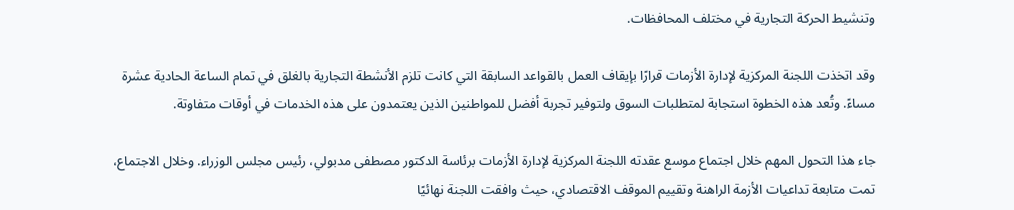وتنشيط الحركة التجارية في مختلف المحافظات.

وقد اتخذت اللجنة المركزية لإدارة الأزمات قرارًا بإيقاف العمل بالقواعد السابقة التي كانت تلزم الأنشطة التجارية بالغلق في تمام الساعة الحادية عشرة مساءً. وتُعد هذه الخطوة استجابة لمتطلبات السوق ولتوفير تجربة أفضل للمواطنين الذين يعتمدون على هذه الخدمات في أوقات متفاوتة.

جاء هذا التحول المهم خلال اجتماع موسع عقدته اللجنة المركزية لإدارة الأزمات برئاسة الدكتور مصطفى مدبولي، رئيس مجلس الوزراء. وخلال الاجتماع، تمت متابعة تداعيات الأزمة الراهنة وتقييم الموقف الاقتصادي، حيث وافقت اللجنة نهائيًا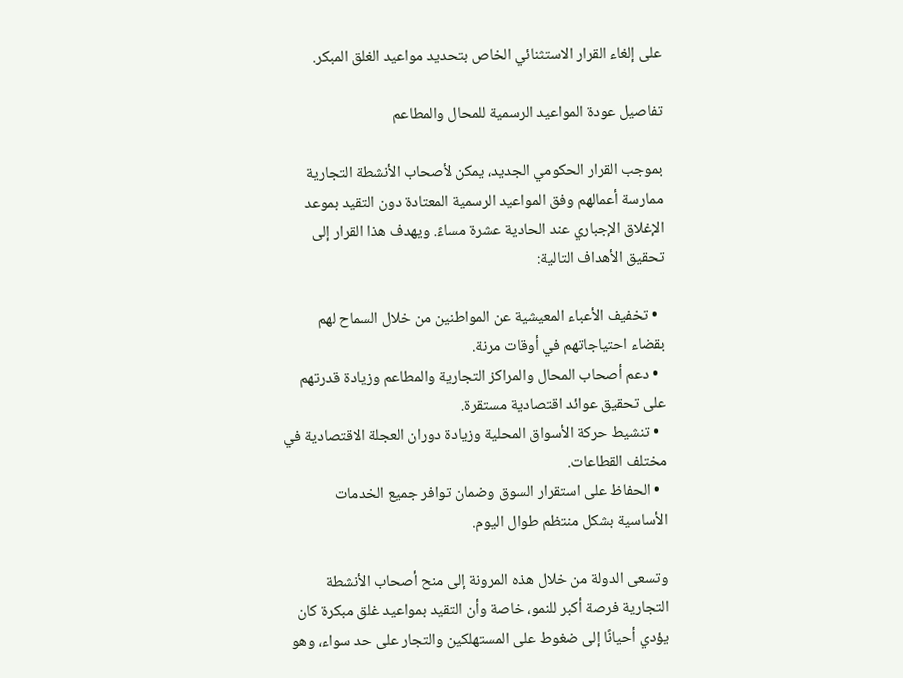على إلغاء القرار الاستثنائي الخاص بتحديد مواعيد الغلق المبكر.

تفاصيل عودة المواعيد الرسمية للمحال والمطاعم

بموجب القرار الحكومي الجديد، يمكن لأصحاب الأنشطة التجارية ممارسة أعمالهم وفق المواعيد الرسمية المعتادة دون التقيد بموعد الإغلاق الإجباري عند الحادية عشرة مساءً. ويهدف هذا القرار إلى تحقيق الأهداف التالية:

  • تخفيف الأعباء المعيشية عن المواطنين من خلال السماح لهم بقضاء احتياجاتهم في أوقات مرنة.
  • دعم أصحاب المحال والمراكز التجارية والمطاعم وزيادة قدرتهم على تحقيق عوائد اقتصادية مستقرة.
  • تنشيط حركة الأسواق المحلية وزيادة دوران العجلة الاقتصادية في مختلف القطاعات.
  • الحفاظ على استقرار السوق وضمان توافر جميع الخدمات الأساسية بشكل منتظم طوال اليوم.

وتسعى الدولة من خلال هذه المرونة إلى منح أصحاب الأنشطة التجارية فرصة أكبر للنمو، خاصة وأن التقيد بمواعيد غلق مبكرة كان يؤدي أحيانًا إلى ضغوط على المستهلكين والتجار على حد سواء، وهو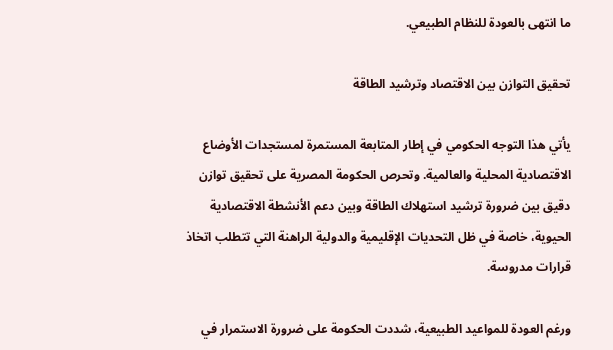ما انتهى بالعودة للنظام الطبيعي.

تحقيق التوازن بين الاقتصاد وترشيد الطاقة

يأتي هذا التوجه الحكومي في إطار المتابعة المستمرة لمستجدات الأوضاع الاقتصادية المحلية والعالمية. وتحرص الحكومة المصرية على تحقيق توازن دقيق بين ضرورة ترشيد استهلاك الطاقة وبين دعم الأنشطة الاقتصادية الحيوية، خاصة في ظل التحديات الإقليمية والدولية الراهنة التي تتطلب اتخاذ قرارات مدروسة.

ورغم العودة للمواعيد الطبيعية، شددت الحكومة على ضرورة الاستمرار في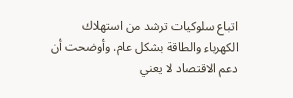اتباع سلوكيات ترشد من استهلاك الكهرباء والطاقة بشكل عام. وأوضحت أن دعم الاقتصاد لا يعني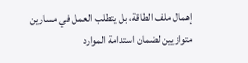إهمال ملف الطاقة، بل يتطلب العمل في مسارين متوازيين لضمان استدامة الموارد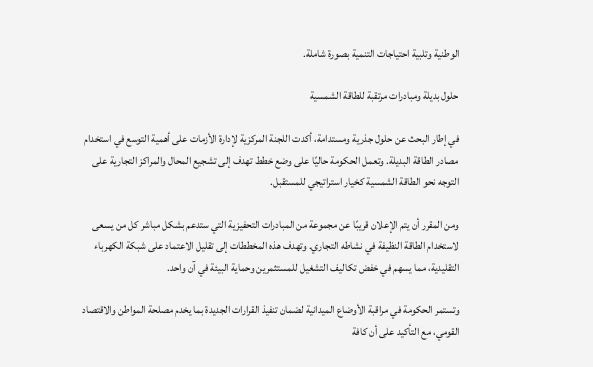الوطنية وتلبية احتياجات التنمية بصورة شاملة.

حلول بديلة ومبادرات مرتقبة للطاقة الشمسية

في إطار البحث عن حلول جذرية ومستدامة، أكدت اللجنة المركزية لإدارة الأزمات على أهمية التوسع في استخدام مصادر الطاقة البديلة. وتعمل الحكومة حاليًا على وضع خطط تهدف إلى تشجيع المحال والمراكز التجارية على التوجه نحو الطاقة الشمسية كخيار استراتيجي للمستقبل.

ومن المقرر أن يتم الإعلان قريبًا عن مجموعة من المبادرات التحفيزية التي ستدعم بشكل مباشر كل من يسعى لاستخدام الطاقة النظيفة في نشاطه التجاري. وتهدف هذه المخططات إلى تقليل الاعتماد على شبكة الكهرباء التقليدية، مما يسهم في خفض تكاليف التشغيل للمستثمرين وحماية البيئة في آن واحد.

وتستمر الحكومة في مراقبة الأوضاع الميدانية لضمان تنفيذ القرارات الجديدة بما يخدم مصلحة المواطن والاقتصاد القومي، مع التأكيد على أن كافة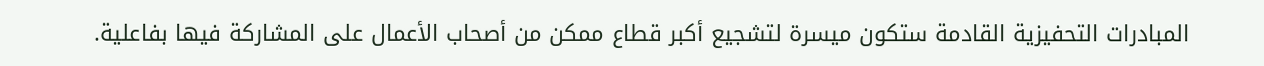المبادرات التحفيزية القادمة ستكون ميسرة لتشجيع أكبر قطاع ممكن من أصحاب الأعمال على المشاركة فيها بفاعلية.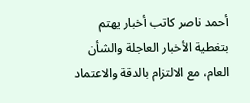أحمد ناصر كاتب أخبار يهتم بتغطية الأخبار العاجلة والشأن العام، مع الالتزام بالدقة والاعتماد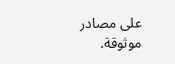على مصادر موثوقة.